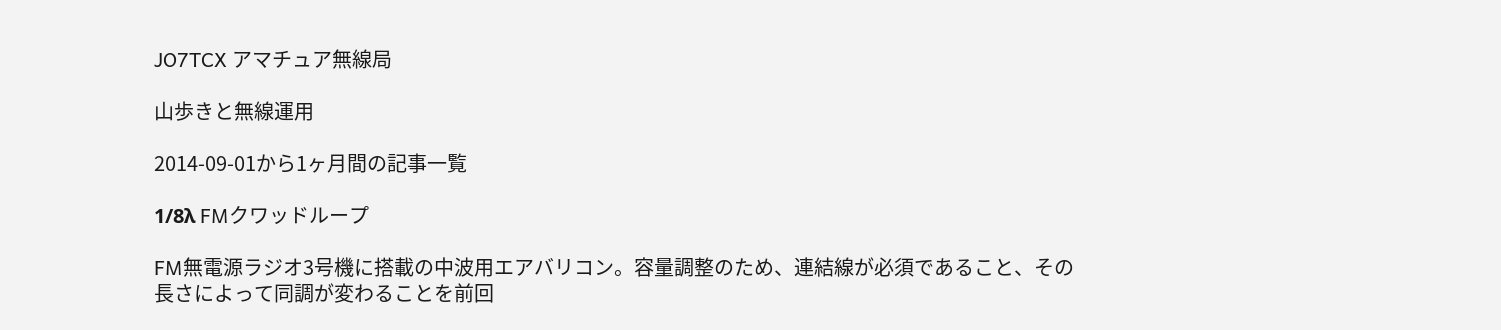JO7TCX アマチュア無線局

山歩きと無線運用

2014-09-01から1ヶ月間の記事一覧

1/8λ FMクワッドループ

FM無電源ラジオ3号機に搭載の中波用エアバリコン。容量調整のため、連結線が必須であること、その長さによって同調が変わることを前回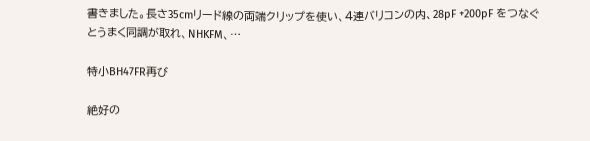書きました。長さ35cmリード線の両端クリップを使い、4連バリコンの内、28pF +200pF をつなぐとうまく同調が取れ、NHKFM、…

特小BH47FR再び

絶好の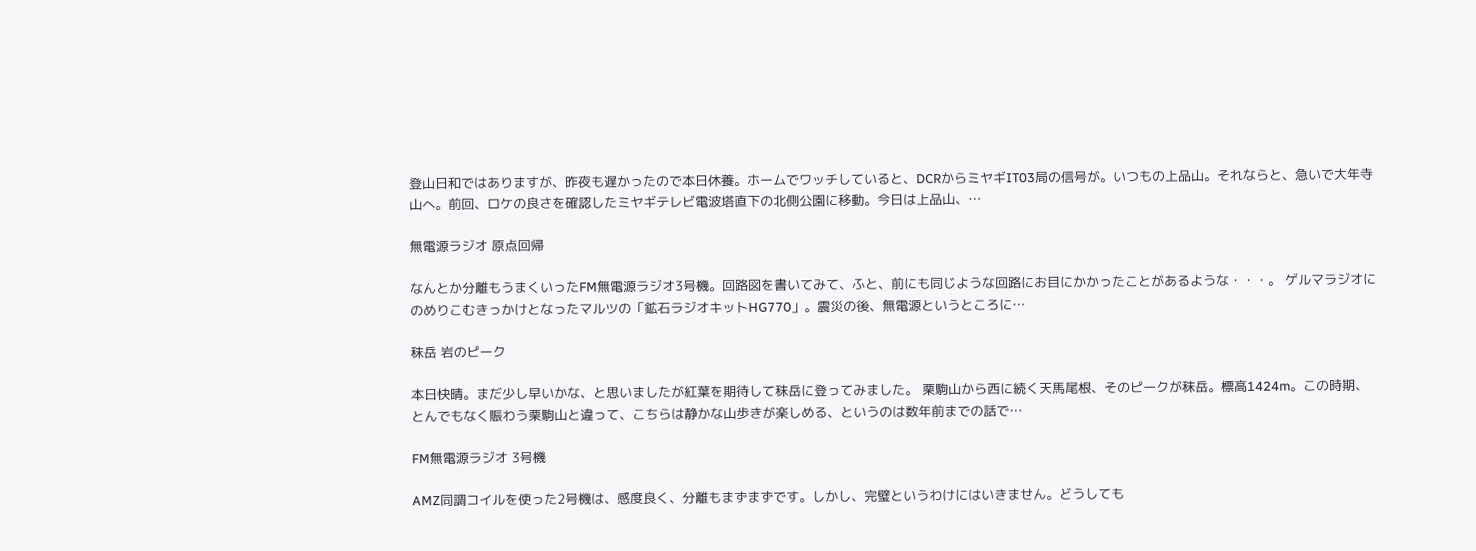登山日和ではありますが、昨夜も遅かったので本日休養。ホームでワッチしていると、DCRからミヤギIT03局の信号が。いつもの上品山。それならと、急いで大年寺山へ。前回、ロケの良さを確認したミヤギテレビ電波塔直下の北側公園に移動。今日は上品山、…

無電源ラジオ 原点回帰

なんとか分離もうまくいったFM無電源ラジオ3号機。回路図を書いてみて、ふと、前にも同じような回路にお目にかかったことがあるような・・・。 ゲルマラジオにのめりこむきっかけとなったマルツの「鉱石ラジオキットHG770」。震災の後、無電源というところに…

秣岳 岩のピーク

本日快晴。まだ少し早いかな、と思いましたが紅葉を期待して秣岳に登ってみました。 栗駒山から西に続く天馬尾根、そのピークが秣岳。標高1424m。この時期、とんでもなく賑わう栗駒山と違って、こちらは静かな山歩きが楽しめる、というのは数年前までの話で…

FM無電源ラジオ 3号機

AMZ同調コイルを使った2号機は、感度良く、分離もまずまずです。しかし、完璧というわけにはいきません。どうしても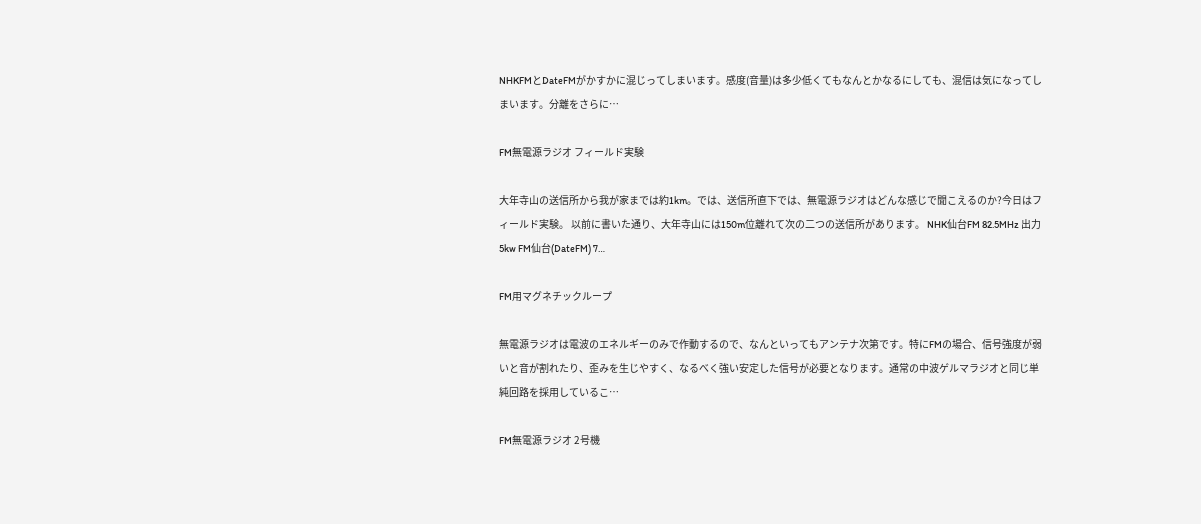NHKFMとDateFMがかすかに混じってしまいます。感度(音量)は多少低くてもなんとかなるにしても、混信は気になってしまいます。分離をさらに…

FM無電源ラジオ フィールド実験

大年寺山の送信所から我が家までは約1km。では、送信所直下では、無電源ラジオはどんな感じで聞こえるのか?今日はフィールド実験。 以前に書いた通り、大年寺山には150m位離れて次の二つの送信所があります。 NHK仙台FM 82.5MHz 出力5kw FM仙台(DateFM) 7…

FM用マグネチックループ

無電源ラジオは電波のエネルギーのみで作動するので、なんといってもアンテナ次第です。特にFMの場合、信号強度が弱いと音が割れたり、歪みを生じやすく、なるべく強い安定した信号が必要となります。通常の中波ゲルマラジオと同じ単純回路を採用しているこ…

FM無電源ラジオ 2号機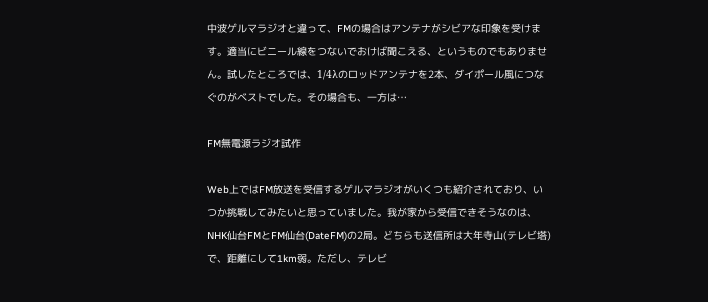中波ゲルマラジオと違って、FMの場合はアンテナがシビアな印象を受けます。適当にビニール線をつないでおけば聞こえる、というものでもありません。試したところでは、1/4λのロッドアンテナを2本、ダイポール風につなぐのがベストでした。その場合も、一方は…

FM無電源ラジオ試作

Web上ではFM放送を受信するゲルマラジオがいくつも紹介されており、いつか挑戦してみたいと思っていました。我が家から受信できそうなのは、NHK仙台FMとFM仙台(DateFM)の2局。どちらも送信所は大年寺山(テレビ塔)で、距離にして1km弱。ただし、テレビ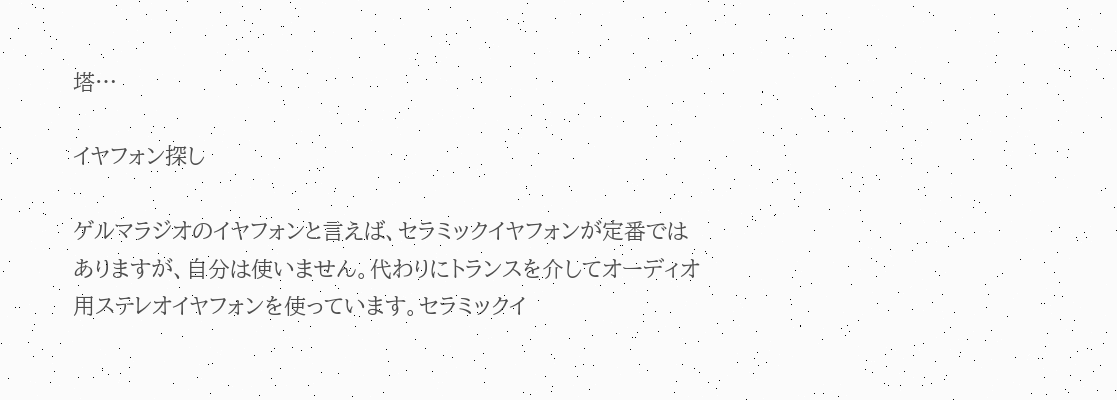塔…

イヤフォン探し

ゲルマラジオのイヤフォンと言えば、セラミックイヤフォンが定番ではありますが、自分は使いません。代わりにトランスを介してオーディオ用ステレオイヤフォンを使っています。セラミックイ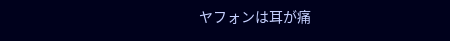ヤフォンは耳が痛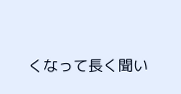くなって長く聞い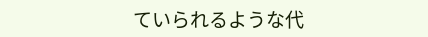ていられるような代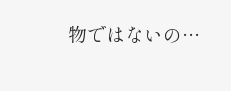物ではないの…